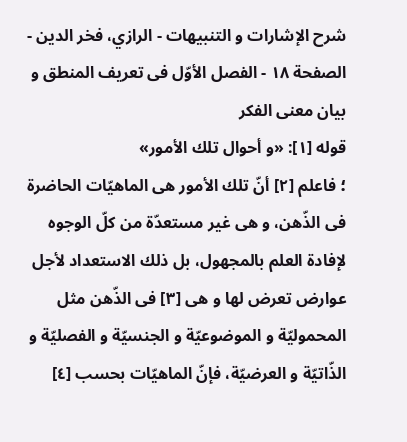شرح الإشارات و التنبيهات - الرازي، فخر الدين - الصفحة ١٨ - الفصل الأوّل فى تعريف المنطق و بيان معنى الفكر
قوله [١]: «و أحوال تلك الأمور»
؛ فاعلم [٢] أنّ تلك الأمور هى الماهيّات الحاضرة فى الذّهن، و هى غير مستعدّة من كلّ الوجوه لإفادة العلم بالمجهول، بل ذلك الاستعداد لأجل عوارض تعرض لها و هى [٣] فى الذّهن مثل المحموليّة و الموضوعيّة و الجنسيّة و الفصليّة و الذّاتيّة و العرضيّة، فإنّ الماهيّات بحسب [٤]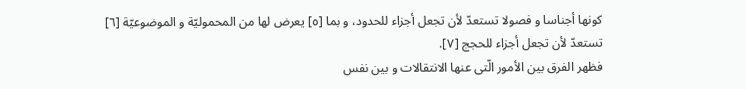كونها أجناسا و فصولا تستعدّ لأن تجعل أجزاء للحدود، و بما [٥] يعرض لها من المحموليّة و الموضوعيّة [٦] تستعدّ لأن تجعل أجزاء للحجج [٧].
فظهر الفرق بين الأمور الّتى عنها الانتقالات و بين نفس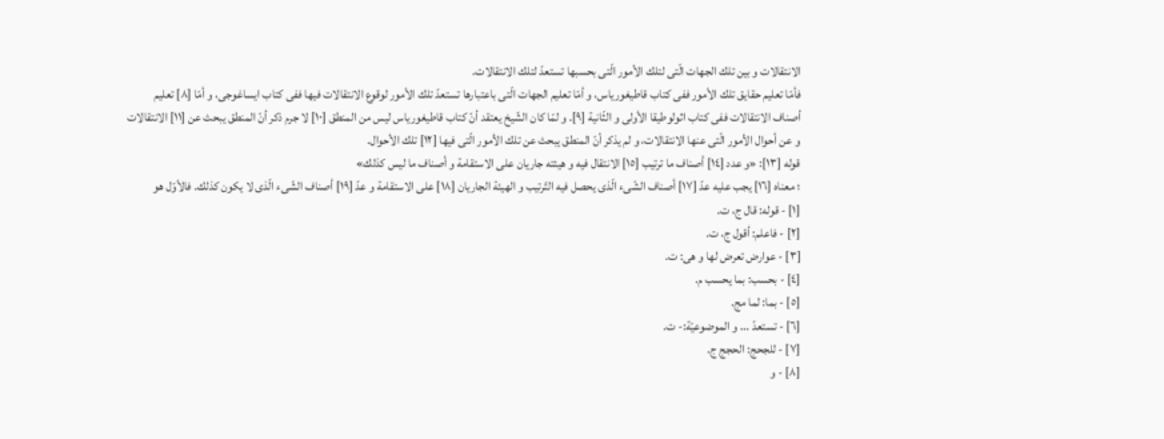الانتقالات و بين تلك الجهات الّتى لتلك الأمور الّتى بحسبها تستعدّ لتلك الانتقالات.
فأمّا تعليم حقايق تلك الأمور ففى كتاب قاطيغورياس، و أمّا تعليم الجهات الّتى باعتبارها تستعدّ تلك الأمور لوقوع الانتقالات فيها ففى كتاب ايساغوجى، و أمّا [٨] تعليم أصناف الانتقالات ففى كتاب اثولوطيقا الأولى و الثّانية [٩]. و لمّا كان الشّيخ يعتقد أنّ كتاب قاطيغورياس ليس من المنطق [١٠] لا جرم ذكر أنّ المنطق يبحث عن [١١] الانتقالات و عن أحوال الأمور الّتى عنها الانتقالات، و لم يذكر أنّ المنطق يبحث عن تلك الأمور الّتى فيها [١٢] تلك الأحوال.
قوله [١٣]: «و عدد [١٤] أصناف ما ترتيب [١٥] الانتقال فيه و هيئته جاريان على الاستقامة و أصناف ما ليس كذلك»
؛ معناه [١٦] يجب عليه عدّ [١٧] أصناف الشّىء الّذى يحصل فيه التّرتيب و الهيئة الجاريان [١٨] على الاستقامة و عدّ [١٩] أصناف الشّىء الّذى لا يكون كذلك. فالأوّل هو
[١] - قوله: قال ج، ت.
[٢] - فاعلم: أقول ج، ت.
[٣] - عوارض تعرض لها و هى: ت.
[٤] - بحسب: بما يحسب م.
[٥] - بما: لما مج.
[٦] - تستعدّ ... و الموضوعيّة:- ت.
[٧] - للجحج: الحجج ج.
[٨] - و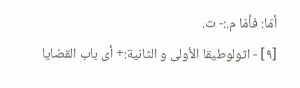أمّا: فأمّا م.:- ت.
[٩] - اثولوطيقا الأولى و الثانية:+ أى باب القضايا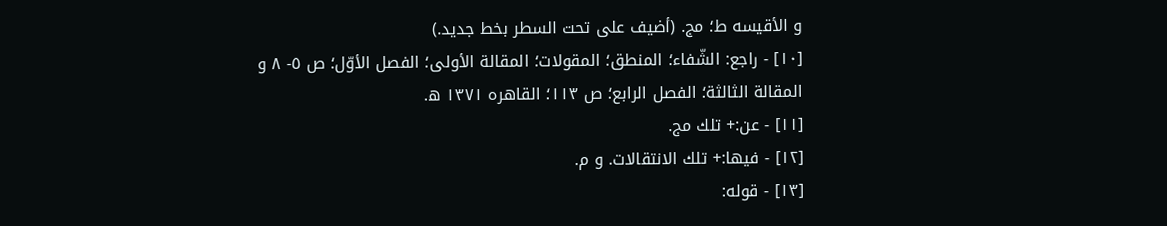و الأقيسه ط؛ مج. (أضيف على تحت السطر بخط جديد.)
[١٠] - راجع: الشّفاء؛ المنطق؛ المقولات؛ المقالة الأولى؛ الفصل الأوّل؛ ص ٥- ٨ و المقالة الثالثة؛ الفصل الرابع؛ ص ١١٣؛ القاهره ١٣٧١ ه.
[١١] - عن:+ تلك مج.
[١٢] - فيها:+ تلك الانتقالات. و م.
[١٣] - قوله: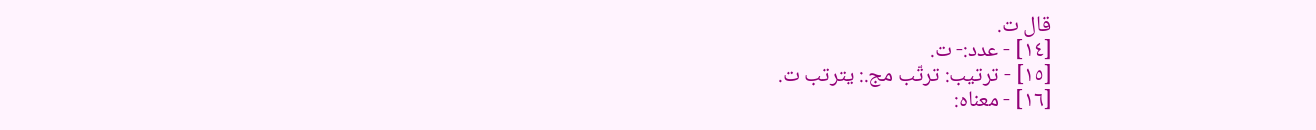قال ت.
[١٤] - عدد:- ت.
[١٥] - ترتيب: ترتّب مج.: يترتب ت.
[١٦] - معناه: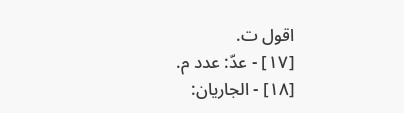اقول ت.
[١٧] - عدّ: عدد م.
[١٨] - الجاريان: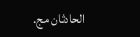الحادثان مج.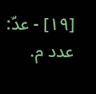[١٩] - عدّ: عدد م.